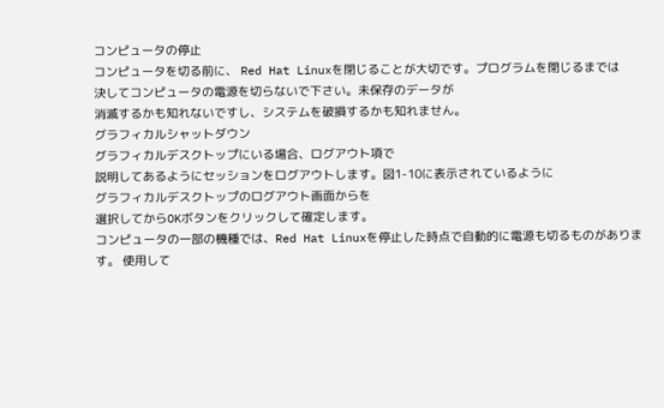コンピュータの停止
コンピュータを切る前に、 Red Hat Linuxを閉じることが大切です。プログラムを閉じるまでは
決してコンピュータの電源を切らないで下さい。未保存のデータが
消滅するかも知れないですし、システムを破損するかも知れません。
グラフィカルシャットダウン
グラフィカルデスクトップにいる場合、ログアウト項で
説明してあるようにセッションをログアウトします。図1-10に表示されているように
グラフィカルデスクトップのログアウト画面からを
選択してからOKボタンをクリックして確定します。
コンピュータの一部の機種では、Red Hat Linuxを停止した時点で自動的に電源も切るものがあります。 使用して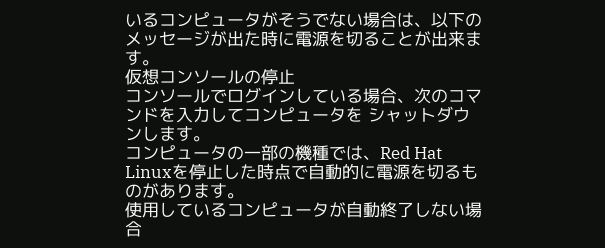いるコンピュータがそうでない場合は、以下のメッセージが出た時に電源を切ることが出来ます。
仮想コンソールの停止
コンソールでログインしている場合、次のコマンドを入力してコンピュータを シャットダウンします。
コンピュータの一部の機種では、Red Hat Linuxを停止した時点で自動的に電源を切るものがあります。
使用しているコンピュータが自動終了しない場合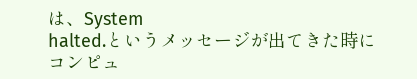は、System
halted.というメッセージが出てきた時にコンピュ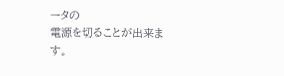ータの
電源を切ることが出来ます。